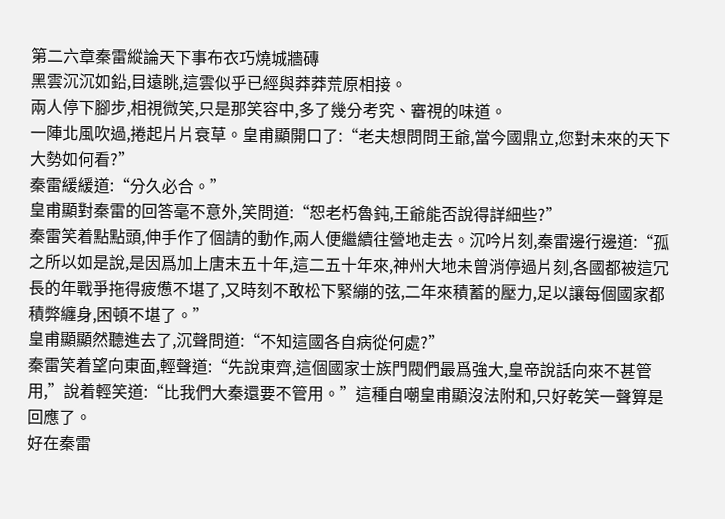第二六章秦雷縱論天下事布衣巧燒城牆磚
黑雲沉沉如鉛,目遠眺,這雲似乎已經與莽莽荒原相接。
兩人停下腳步,相視微笑,只是那笑容中,多了幾分考究、審視的味道。
一陣北風吹過,捲起片片衰草。皇甫顯開口了:“老夫想問問王爺,當今國鼎立,您對未來的天下大勢如何看?”
秦雷緩緩道:“分久必合。”
皇甫顯對秦雷的回答毫不意外,笑問道:“恕老朽魯鈍,王爺能否說得詳細些?”
秦雷笑着點點頭,伸手作了個請的動作,兩人便繼續往營地走去。沉吟片刻,秦雷邊行邊道:“孤之所以如是說,是因爲加上唐末五十年,這二五十年來,神州大地未曾消停過片刻,各國都被這冗長的年戰爭拖得疲憊不堪了,又時刻不敢松下緊繃的弦,二年來積蓄的壓力,足以讓每個國家都積弊纏身,困頓不堪了。”
皇甫顯顯然聽進去了,沉聲問道:“不知這國各自病從何處?”
秦雷笑着望向東面,輕聲道:“先說東齊,這個國家士族門閥們最爲強大,皇帝說話向來不甚管用,”說着輕笑道:“比我們大秦還要不管用。”這種自嘲皇甫顯沒法附和,只好乾笑一聲算是回應了。
好在秦雷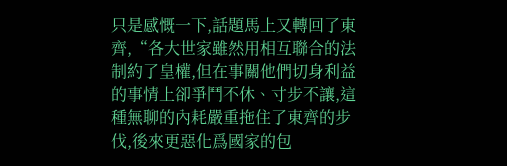只是感慨一下,話題馬上又轉回了東齊,“各大世家雖然用相互聯合的法制約了皇權,但在事關他們切身利益的事情上卻爭鬥不休、寸步不讓,這種無聊的內耗嚴重拖住了東齊的步伐,後來更惡化爲國家的包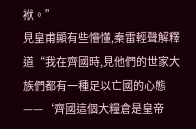袱。”
見皇甫顯有些懵懂,秦雷輕聲解釋道“我在齊國時,見他們的世家大族們都有一種足以亡國的心態——‘齊國這個大糧倉是皇帝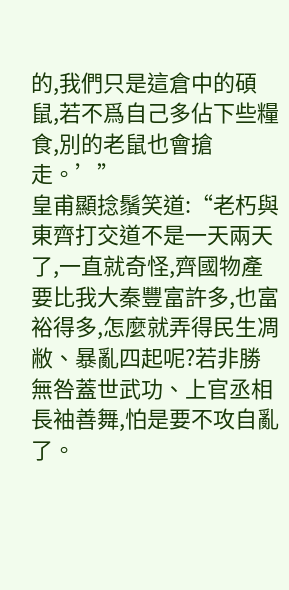的,我們只是這倉中的碩鼠,若不爲自己多佔下些糧食,別的老鼠也會搶走。’”
皇甫顯捻鬚笑道:“老朽與東齊打交道不是一天兩天了,一直就奇怪,齊國物產要比我大秦豐富許多,也富裕得多,怎麼就弄得民生凋敝、暴亂四起呢?若非勝無咎蓋世武功、上官丞相長袖善舞,怕是要不攻自亂了。